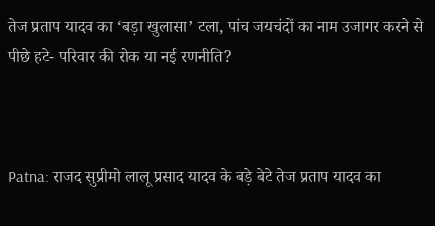तेज प्रताप यादव का ‘बड़ा खुलासा’ टला, पांच जयचंदों का नाम उजागर करने से पीछे हटे- परिवार की रोक या नई रणनीति?



Patna: राजद सुप्रीमो लालू प्रसाद यादव के बड़े बेटे तेज प्रताप यादव का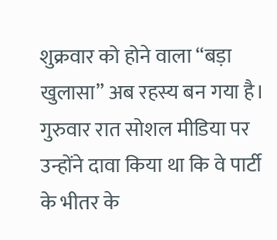शुक्रवार को होने वाला “बड़ा खुलासा” अब रहस्य बन गया है। गुरुवार रात सोशल मीडिया पर उन्होंने दावा किया था कि वे पार्टी के भीतर के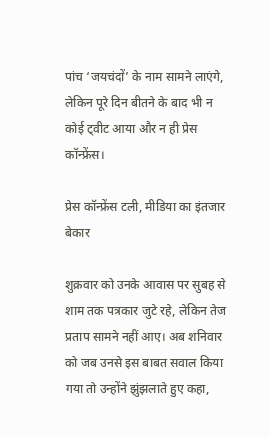पांच ‘जयचंदों’ के नाम सामने लाएंगे, लेकिन पूरे दिन बीतने के बाद भी न कोई ट्वीट आया और न ही प्रेस कॉन्फ्रेंस।

प्रेस कॉन्फ्रेंस टली, मीडिया का इंतजार बेकार

शुक्रवार को उनके आवास पर सुबह से शाम तक पत्रकार जुटे रहे, लेकिन तेज प्रताप सामने नहीं आए। अब शनिवार को जब उनसे इस बाबत सवाल किया गया तो उन्होंने झुंझलाते हुए कहा,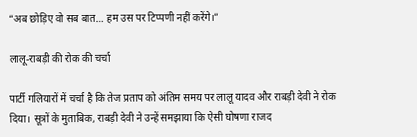“अब छोड़िए वो सब बात… हम उस पर टिप्पणी नहीं करेंगे।”

लालू-राबड़ी की रोक की चर्चा

पार्टी गलियारों में चर्चा है कि तेज प्रताप को अंतिम समय पर लालू यादव और राबड़ी देवी ने रोक दिया। सूत्रों के मुताबिक, राबड़ी देवी ने उन्हें समझाया कि ऐसी घोषणा राजद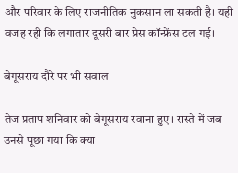और परिवार के लिए राजनीतिक नुकसान ला सकती है। यही वजह रही कि लगातार दूसरी बार प्रेस कॉन्फ्रेंस टल गई।

बेगूसराय दौरे पर भी सवाल

तेज प्रताप शनिवार को बेगूसराय रवाना हुए। रास्ते में जब उनसे पूछा गया कि क्या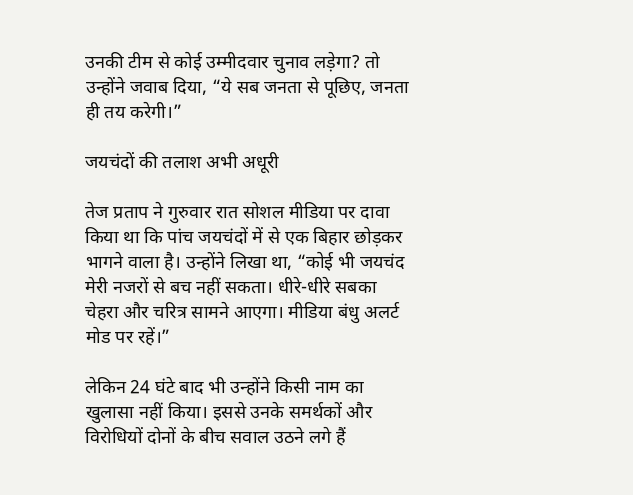उनकी टीम से कोई उम्मीदवार चुनाव लड़ेगा? तो उन्होंने जवाब दिया, “ये सब जनता से पूछिए, जनता ही तय करेगी।”

जयचंदों की तलाश अभी अधूरी

तेज प्रताप ने गुरुवार रात सोशल मीडिया पर दावा किया था कि पांच जयचंदों में से एक बिहार छोड़कर भागने वाला है। उन्होंने लिखा था, “कोई भी जयचंद मेरी नजरों से बच नहीं सकता। धीरे-धीरे सबका चेहरा और चरित्र सामने आएगा। मीडिया बंधु अलर्ट मोड पर रहें।”

लेकिन 24 घंटे बाद भी उन्होंने किसी नाम का खुलासा नहीं किया। इससे उनके समर्थकों और विरोधियों दोनों के बीच सवाल उठने लगे हैं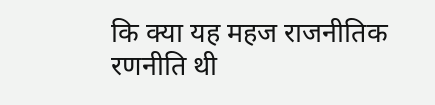कि क्या यह महज राजनीतिक रणनीति थी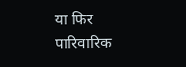या फिर पारिवारिक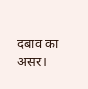दबाव का असर।